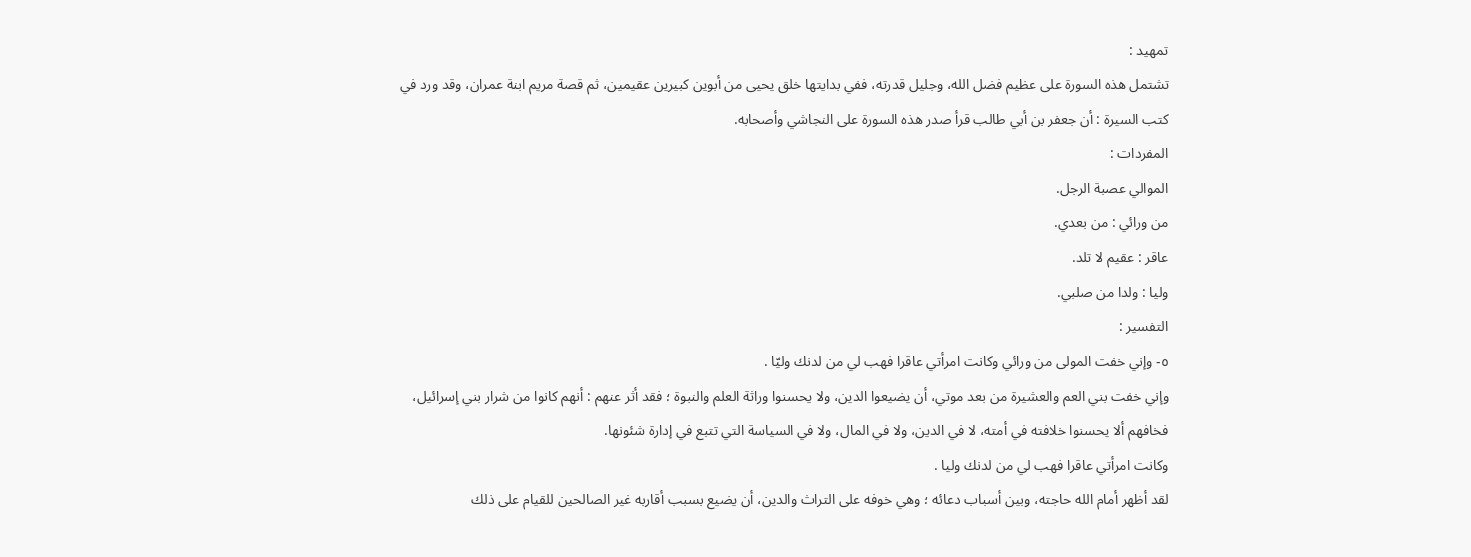تمهيد :
تشتمل هذه السورة على عظيم فضل الله، وجليل قدرته، ففي بدايتها خلق يحيى من أبوين كبيرين عقيمين، ثم قصة مريم ابنة عمران، وقد ورد في كتب السيرة : أن جعفر بن أبي طالب قرأ صدر هذه السورة على النجاشي وأصحابه.
المفردات :
الموالي عصبة الرجل.
من ورائي : من بعدي.
عاقر : عقيم لا تلد.
وليا : ولدا من صلبي.
التفسير :
٥- وإني خفت المولى من ورائي وكانت امرأتي عاقرا فهب لي من لدنك وليّا .
وإني خفت بني العم والعشيرة من بعد موتي، أن يضيعوا الدين، ولا يحسنوا وراثة العلم والنبوة ؛ فقد أثر عنهم : أنهم كانوا من شرار بني إسرائيل، فخافهم ألا يحسنوا خلافته في أمته، لا في الدين، ولا في المال، ولا في السياسة التي تتبع في إدارة شئونها.
وكانت امرأتي عاقرا فهب لي من لدنك وليا .
لقد أظهر أمام الله حاجته، وبين أسباب دعائه ؛ وهي خوفه على التراث والدين، أن يضيع بسبب أقاربه غير الصالحين للقيام على ذلك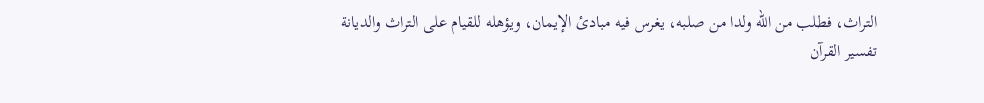التراث، فطلب من الله ولدا من صلبه، يغرس فيه مبادئ الإيمان، ويؤهله للقيام على التراث والديانة
تفسير القرآن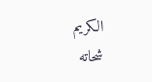الكريم
شحاته